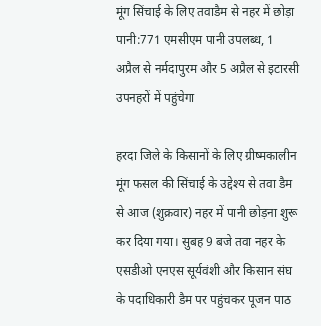मूंग सिंचाई के लिए तवाडैम से नहर में छोड़ा पानी:771 एमसीएम पानी उपलब्ध, 1 अप्रैल से नर्मदापुरम और 5 अप्रैल से इटारसी उपनहरों में पहुंचेगा

हरदा जिले के किसानों के लिए ग्रीष्मकालीन मूंग फसल की सिंचाई के उद्देश्य से तवा डैम से आज (शुक्रवार) नहर में पानी छोड़ना शुरू कर दिया गया। सुबह 9 बजे तवा नहर के एसडीओ एनएस सूर्यवंशी और किसान संघ के पदाधिकारी डैम पर पहुंचकर पूजन पाठ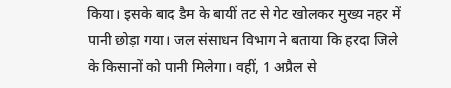किया। इसके बाद डैम के बायीं तट से गेट खोलकर मुख्य नहर में पानी छोड़ा गया। जल संसाधन विभाग ने बताया कि हरदा जिले के किसानों को पानी मिलेगा। वहीं, 1 अप्रैल से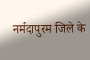नर्मदापुरम जिले के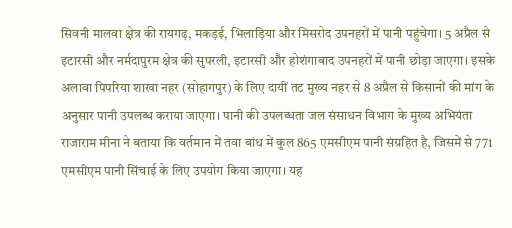सिवनी मालवा क्षेत्र की रायगढ़, मकड़ई, भिलाड़िया और मिसरोद उपनहरों में पानी पहुंचेगा। 5 अप्रैल से इटारसी और नर्मदापुरम क्षेत्र की सुपरली, इटारसी और होशंगाबाद उपनहरों में पानी छोड़ा जाएगा। इसके अलावा पिपरिया शाखा नहर (सोहागपुर) के लिए दायीं तट मुख्य नहर से 8 अप्रैल से किसानों की मांग के अनुसार पानी उपलब्ध कराया जाएगा। पानी की उपलब्धता जल संसाधन विभाग के मुख्य अभियंता राजाराम मीना ने बताया कि वर्तमान में तवा बांध में कुल 865 एमसीएम पानी संग्रहित है, जिसमें से 771 एमसीएम पानी सिंचाई के लिए उपयोग किया जाएगा। यह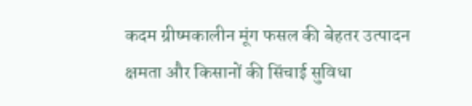कदम ग्रीष्मकालीन मूंग फसल की बेहतर उत्पादन क्षमता और किसानों की सिंचाई सुविधा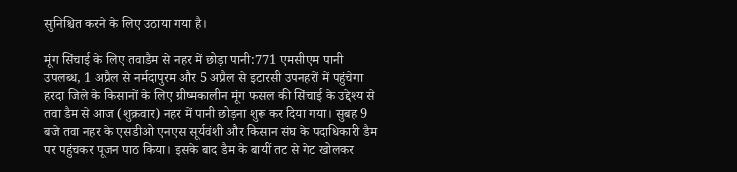सुनिश्चित करने के लिए उठाया गया है।

मूंग सिंचाई के लिए तवाडैम से नहर में छोड़ा पानी:771 एमसीएम पानी उपलब्ध, 1 अप्रैल से नर्मदापुरम और 5 अप्रैल से इटारसी उपनहरों में पहुंचेगा
हरदा जिले के किसानों के लिए ग्रीष्मकालीन मूंग फसल की सिंचाई के उद्देश्य से तवा डैम से आज (शुक्रवार) नहर में पानी छोड़ना शुरू कर दिया गया। सुबह 9 बजे तवा नहर के एसडीओ एनएस सूर्यवंशी और किसान संघ के पदाधिकारी डैम पर पहुंचकर पूजन पाठ किया। इसके बाद डैम के बायीं तट से गेट खोलकर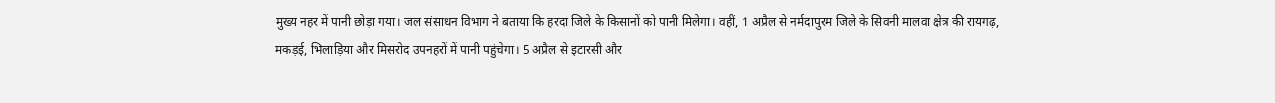मुख्य नहर में पानी छोड़ा गया। जल संसाधन विभाग ने बताया कि हरदा जिले के किसानों को पानी मिलेगा। वहीं, 1 अप्रैल से नर्मदापुरम जिले के सिवनी मालवा क्षेत्र की रायगढ़, मकड़ई, भिलाड़िया और मिसरोद उपनहरों में पानी पहुंचेगा। 5 अप्रैल से इटारसी और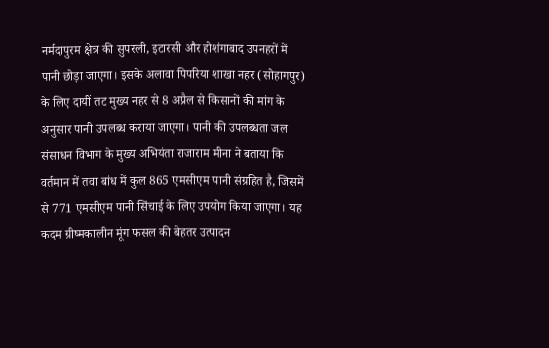नर्मदापुरम क्षेत्र की सुपरली, इटारसी और होशंगाबाद उपनहरों में पानी छोड़ा जाएगा। इसके अलावा पिपरिया शाखा नहर (सोहागपुर) के लिए दायीं तट मुख्य नहर से 8 अप्रैल से किसानों की मांग के अनुसार पानी उपलब्ध कराया जाएगा। पानी की उपलब्धता जल संसाधन विभाग के मुख्य अभियंता राजाराम मीना ने बताया कि वर्तमान में तवा बांध में कुल 865 एमसीएम पानी संग्रहित है, जिसमें से 771 एमसीएम पानी सिंचाई के लिए उपयोग किया जाएगा। यह कदम ग्रीष्मकालीन मूंग फसल की बेहतर उत्पादन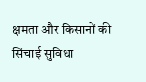क्षमता और किसानों की सिंचाई सुविधा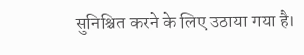सुनिश्चित करने के लिए उठाया गया है।